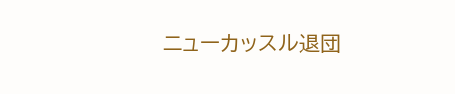ニューカッスル退団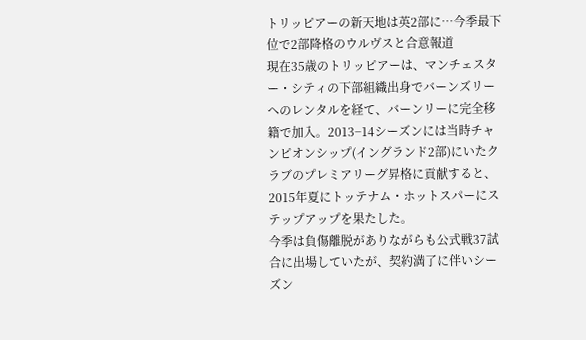トリッピアーの新天地は英2部に…今季最下位で2部降格のウルヴスと合意報道
現在35歳のトリッピアーは、マンチェスター・シティの下部組織出身でバーンズリーへのレンタルを経て、バーンリーに完全移籍で加入。2013−14シーズンには当時チャンピオンシップ(イングランド2部)にいたクラブのプレミアリーグ昇格に貢献すると、2015年夏にトッテナム・ホットスパーにステップアップを果たした。
今季は負傷離脱がありながらも公式戦37試合に出場していたが、契約満了に伴いシーズン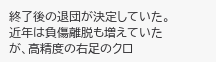終了後の退団が決定していた。
近年は負傷離脱も増えていたが、高精度の右足のクロ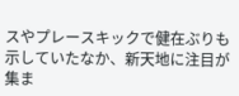スやプレースキックで健在ぶりも示していたなか、新天地に注目が集ま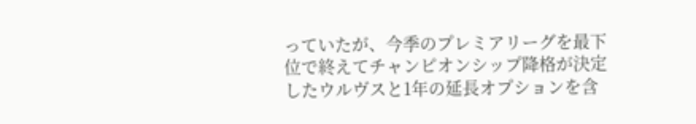っていたが、今季のプレミアリーグを最下位で終えてチャンピオンシップ降格が決定したウルヴスと1年の延長オプションを含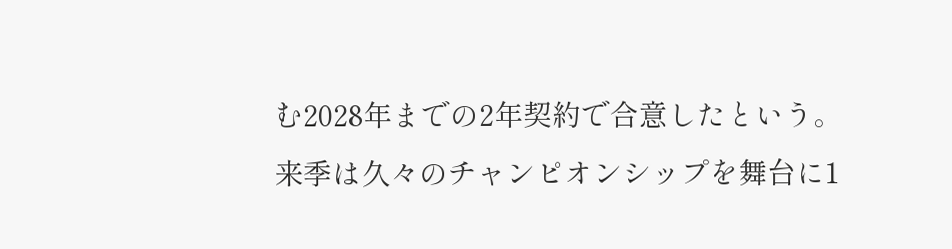む2028年までの2年契約で合意したという。
来季は久々のチャンピオンシップを舞台に1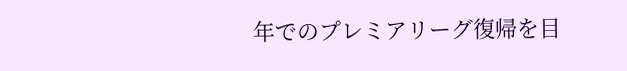年でのプレミアリーグ復帰を目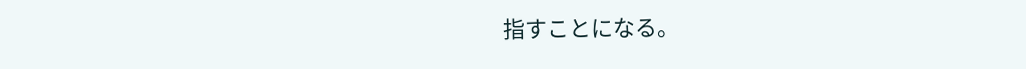指すことになる。